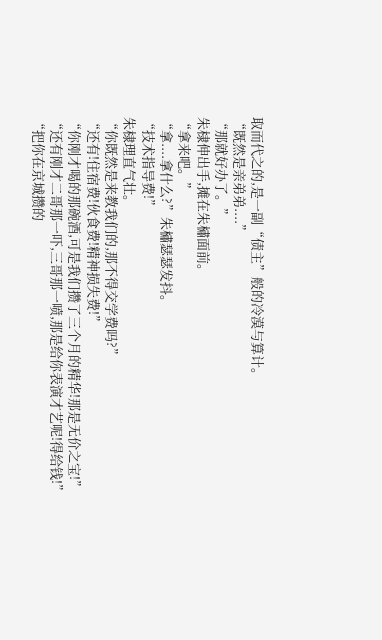取而代之的,是一副“债主”般的冷漠与算计。
“既然是亲弟弟....”
“那就好办了。”
朱棣伸出手,摊在朱橚面前。
“拿来吧。”
“拿....拿什么?”朱橚瑟瑟发抖。
“技术指导费!”
朱棣理直气壮。
“你既然是来教我们的,那不得交学费吗?”
“还有!住宿费!伙食费!精神损失费!”
“你刚才喝的那碗酒,可是我们攒了三个月的精华!那是无价之宝!”
“还有刚才二哥那一吓,三哥那一喷,那是给你表演才艺呢!得给钱!”
“把你在京城攒的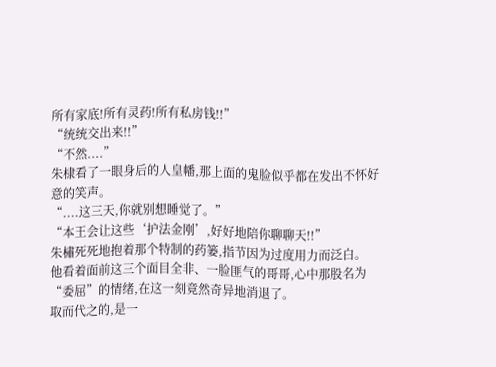所有家底!所有灵药!所有私房钱!!”
“统统交出来!!”
“不然....”
朱棣看了一眼身后的人皇幡,那上面的鬼脸似乎都在发出不怀好意的笑声。
“....这三天,你就别想睡觉了。”
“本王会让这些‘护法金刚’,好好地陪你聊聊天!!”
朱橚死死地抱着那个特制的药篓,指节因为过度用力而泛白。
他看着面前这三个面目全非、一脸匪气的哥哥,心中那股名为“委屈”的情绪,在这一刻竟然奇异地消退了。
取而代之的,是一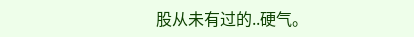股从未有过的..硬气。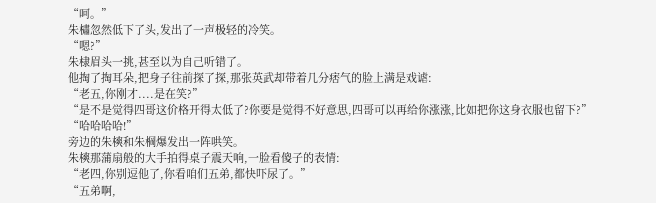“呵。”
朱橚忽然低下了头,发出了一声极轻的冷笑。
“嗯?”
朱棣眉头一挑,甚至以为自己听错了。
他掏了掏耳朵,把身子往前探了探,那张英武却带着几分痞气的脸上满是戏谑:
“老五,你刚才....是在笑?”
“是不是觉得四哥这价格开得太低了?你要是觉得不好意思,四哥可以再给你涨涨,比如把你这身衣服也留下?”
“哈哈哈哈!”
旁边的朱樉和朱棡爆发出一阵哄笑。
朱樉那蒲扇般的大手拍得桌子震天响,一脸看傻子的表情:
“老四,你别逗他了,你看咱们五弟,都快吓尿了。”
“五弟啊,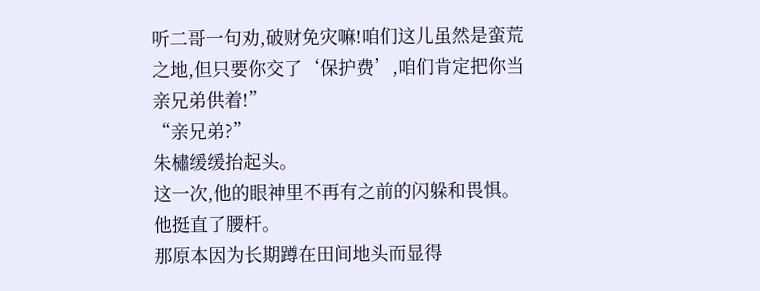听二哥一句劝,破财免灾嘛!咱们这儿虽然是蛮荒之地,但只要你交了‘保护费’,咱们肯定把你当亲兄弟供着!”
“亲兄弟?”
朱橚缓缓抬起头。
这一次,他的眼神里不再有之前的闪躲和畏惧。
他挺直了腰杆。
那原本因为长期蹲在田间地头而显得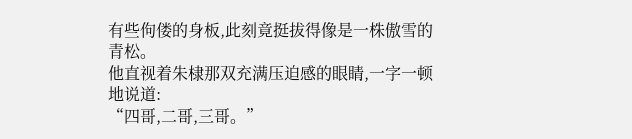有些佝偻的身板,此刻竟挺拔得像是一株傲雪的青松。
他直视着朱棣那双充满压迫感的眼睛,一字一顿地说道:
“四哥,二哥,三哥。”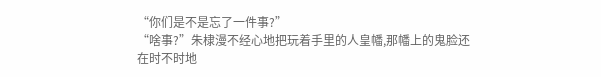“你们是不是忘了一件事?”
“啥事?”朱棣漫不经心地把玩着手里的人皇幡,那幡上的鬼脸还在时不时地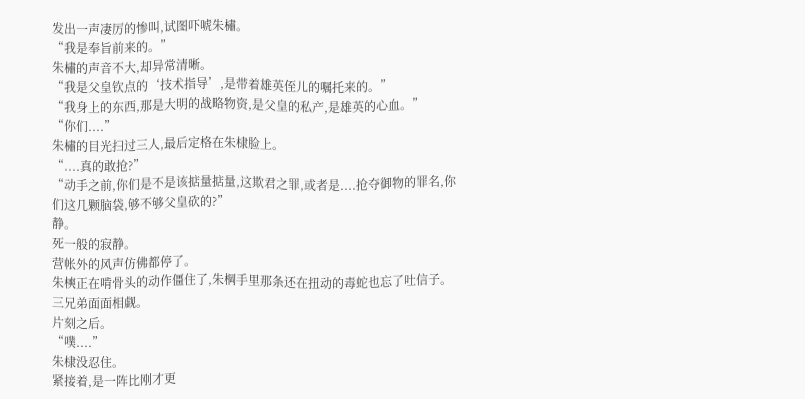发出一声凄厉的惨叫,试图吓唬朱橚。
“我是奉旨前来的。”
朱橚的声音不大,却异常清晰。
“我是父皇钦点的‘技术指导’,是带着雄英侄儿的嘱托来的。”
“我身上的东西,那是大明的战略物资,是父皇的私产,是雄英的心血。”
“你们....”
朱橚的目光扫过三人,最后定格在朱棣脸上。
“....真的敢抢?”
“动手之前,你们是不是该掂量掂量,这欺君之罪,或者是....抢夺御物的罪名,你们这几颗脑袋,够不够父皇砍的?”
静。
死一般的寂静。
营帐外的风声仿佛都停了。
朱樉正在啃骨头的动作僵住了,朱棡手里那条还在扭动的毒蛇也忘了吐信子。
三兄弟面面相觑。
片刻之后。
“噗....”
朱棣没忍住。
紧接着,是一阵比刚才更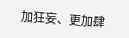加狂妄、更加肆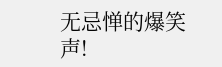无忌惮的爆笑声!